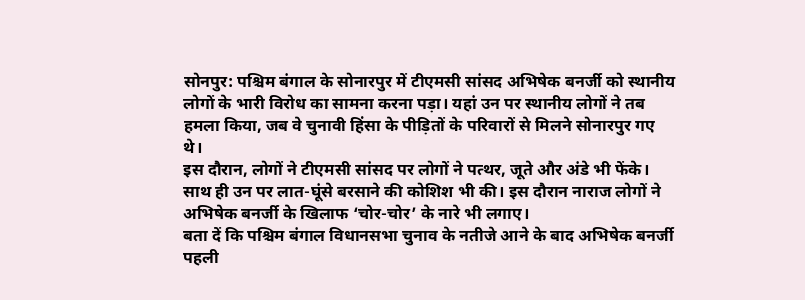सोनपुर: पश्चिम बंगाल के सोनारपुर में टीएमसी सांसद अभिषेक बनर्जी को स्थानीय लोगों के भारी विरोध का सामना करना पड़ा। यहां उन पर स्थानीय लोगों ने तब हमला किया, जब वे चुनावी हिंसा के पीड़ितों के परिवारों से मिलने सोनारपुर गए थे।
इस दौरान, लोगों ने टीएमसी सांसद पर लोगों ने पत्थर, जूते और अंडे भी फेंके। साथ ही उन पर लात-घूंसे बरसाने की कोशिश भी की। इस दौरान नाराज लोगों ने अभिषेक बनर्जी के खिलाफ ‘चोर-चोर’ के नारे भी लगाए।
बता दें कि पश्चिम बंगाल विधानसभा चुनाव के नतीजे आने के बाद अभिषेक बनर्जी पहली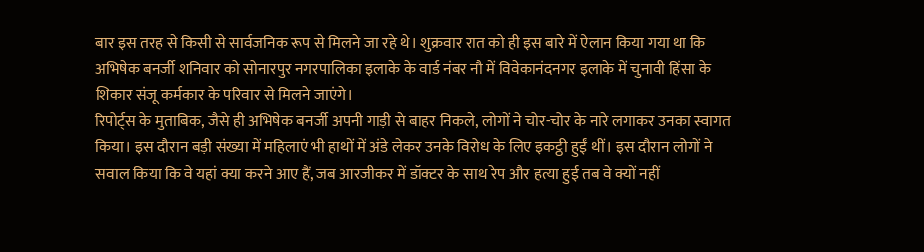बार इस तरह से किसी से सार्वजनिक रूप से मिलने जा रहे थे। शुक्रवार रात को ही इस बारे में ऐलान किया गया था कि अभिषेक बनर्जी शनिवार को सोनारपुर नगरपालिका इलाके के वार्ड नंबर नौ में विवेकानंदनगर इलाके में चुनावी हिंसा के शिकार संजू कर्मकार के परिवार से मिलने जाएंगे।
रिपोर्ट्स के मुताबिक, जैसे ही अभिषेक बनर्जी अपनी गाड़ी से बाहर निकले, लोगों ने चोर-चोर के नारे लगाकर उनका स्वागत किया। इस दौरान बड़ी संख्या में महिलाएं भी हाथों में अंडे लेकर उनके विरोध के लिए इकट्ठी हुईं थीं। इस दौरान लोगों ने सवाल किया कि वे यहां क्या करने आए हैं, जब आरजीकर में डॉक्टर के साथ रेप और हत्या हुई तब वे क्यों नहीं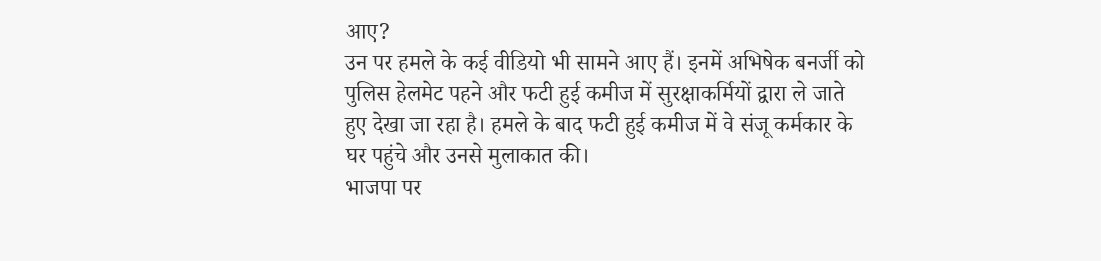आए?
उन पर हमले के कई वीडियो भी सामने आए हैं। इनमें अभिषेक बनर्जी को पुलिस हेलमेट पहने और फटी हुई कमीज में सुरक्षाकर्मियों द्वारा ले जाते हुए देखा जा रहा है। हमले के बाद फटी हुई कमीज में वे संजू कर्मकार के घर पहुंचे और उनसे मुलाकात की।
भाजपा पर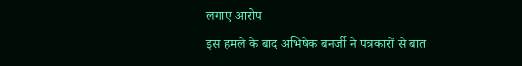लगाए आरोप
इस हमले के बाद अभिषेक बनर्जी ने पत्रकारों से बात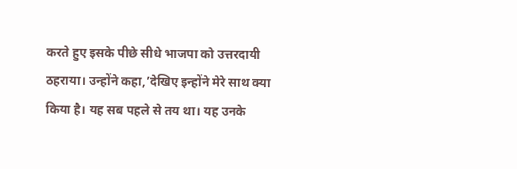करते हुए इसके पीछे सीधे भाजपा को उत्तरदायी ठहराया। उन्होंने कहा,’देखिए इन्होंने मेरे साथ क्या किया है। यह सब पहले से तय था। यह उनके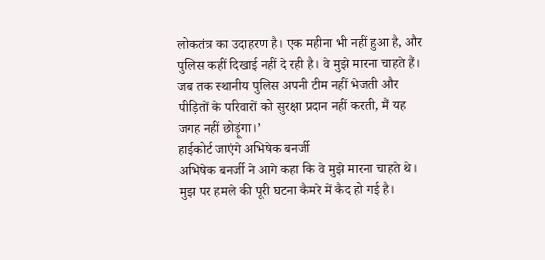लोकतंत्र का उदाहरण है। एक महीना भी नहीं हुआ है, और पुलिस कहीं दिखाई नहीं दे रही है। वे मुझे मारना चाहते हैं। जब तक स्थानीय पुलिस अपनी टीम नहीं भेजती और पीड़ितों के परिवारों को सुरक्षा प्रदान नहीं करती, मैं यह जगह नहीं छोड़ूंगा।’
हाईकोर्ट जाएंगे अभिषेक बनर्जी
अभिषेक बनर्जी ने आगे कहा कि वे मुझे मारना चाहते थे। मुझ पर हमले की पूरी घटना कैमरे में कैद हो गई है।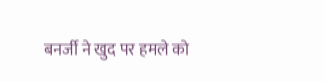बनर्जी ने खुद पर हमले को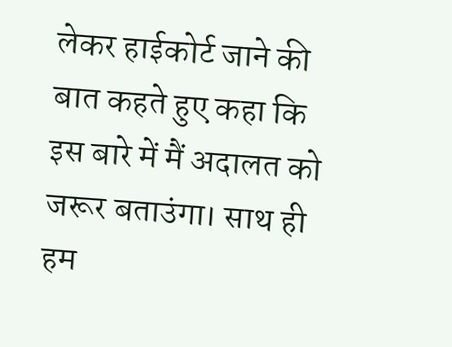लेकर हाईकोर्ट जाने की बात कहते हुए कहा कि इस बारे में मैं अदालत को जरूर बताउंगा। साथ ही हम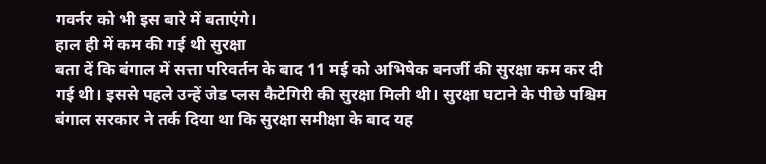गवर्नर को भी इस बारे में बताएंगे।
हाल ही में कम की गई थी सुरक्षा
बता दें कि बंगाल में सत्ता परिवर्तन के बाद 11 मई को अभिषेक बनर्जी की सुरक्षा कम कर दी गई थी। इससे पहले उन्हें जेड प्लस कैटेगिरी की सुरक्षा मिली थी। सुरक्षा घटाने के पीछे पश्चिम बंगाल सरकार ने तर्क दिया था कि सुरक्षा समीक्षा के बाद यह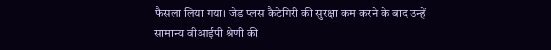फैसला लिया गया। जेड प्लस कैटेगिरी की सुरक्षा कम करने के बाद उन्हें सामान्य वीआईपी श्रेणी की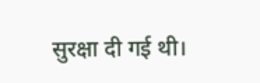सुरक्षा दी गई थी।